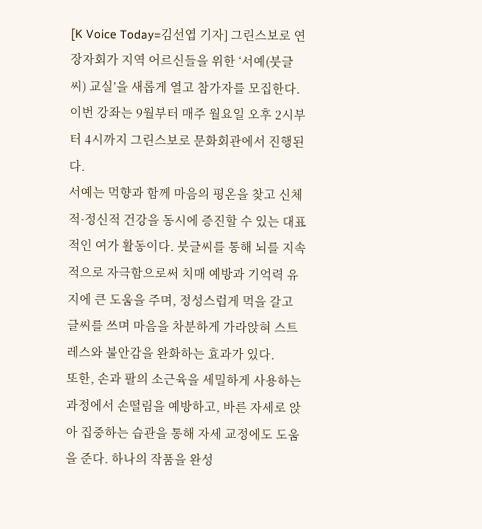[K Voice Today=김선엽 기자] 그린스보로 연장자회가 지역 어르신들을 위한 ‘서예(붓글씨) 교실’을 새롭게 열고 참가자를 모집한다. 이번 강좌는 9월부터 매주 월요일 오후 2시부터 4시까지 그린스보로 문화회관에서 진행된다.
서예는 먹향과 함께 마음의 평온을 찾고 신체적·정신적 건강을 동시에 증진할 수 있는 대표적인 여가 활동이다. 붓글씨를 통해 뇌를 지속적으로 자극함으로써 치매 예방과 기억력 유지에 큰 도움을 주며, 정성스럽게 먹을 갈고 글씨를 쓰며 마음을 차분하게 가라앉혀 스트레스와 불안감을 완화하는 효과가 있다.
또한, 손과 팔의 소근육을 세밀하게 사용하는 과정에서 손떨림을 예방하고, 바른 자세로 앉아 집중하는 습관을 통해 자세 교정에도 도움을 준다. 하나의 작품을 완성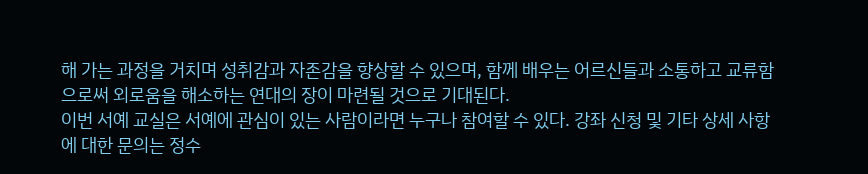해 가는 과정을 거치며 성취감과 자존감을 향상할 수 있으며, 함께 배우는 어르신들과 소통하고 교류함으로써 외로움을 해소하는 연대의 장이 마련될 것으로 기대된다.
이번 서예 교실은 서예에 관심이 있는 사람이라면 누구나 참여할 수 있다. 강좌 신청 및 기타 상세 사항에 대한 문의는 정수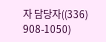자 담당자((336) 908-1050)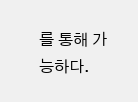를 통해 가능하다.